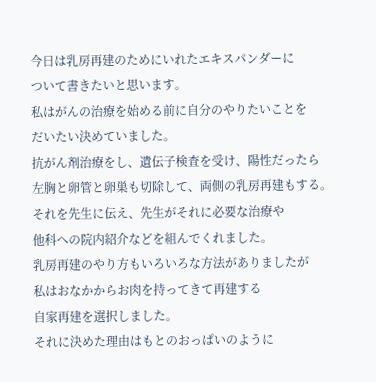今日は乳房再建のためにいれたエキスパンダーに
ついて書きたいと思います。
私はがんの治療を始める前に自分のやりたいことを
だいたい決めていました。
抗がん剤治療をし、遺伝子検査を受け、陽性だったら
左胸と卵管と卵巣も切除して、両側の乳房再建もする。
それを先生に伝え、先生がそれに必要な治療や
他科への院内紹介などを組んでくれました。
乳房再建のやり方もいろいろな方法がありましたが
私はおなかからお肉を持ってきて再建する
自家再建を選択しました。
それに決めた理由はもとのおっぱいのように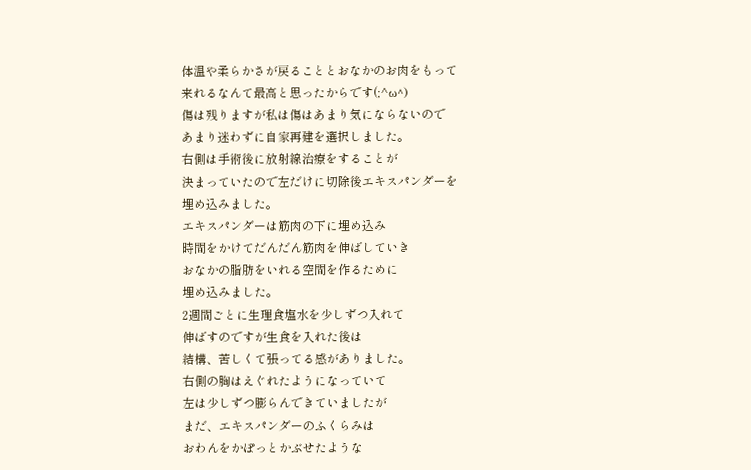体温や柔らかさが戻ることとおなかのお肉をもって
来れるなんて最高と思ったからです(;^ω^)
傷は残りますが私は傷はあまり気にならないので
あまり迷わずに自家再建を選択しました。
右側は手術後に放射線治療をすることが
決まっていたので左だけに切除後エキスパンダーを
埋め込みました。
エキスパンダーは筋肉の下に埋め込み
時間をかけてだんだん筋肉を伸ばしていき
おなかの脂肪をいれる空間を作るために
埋め込みました。
2週間ごとに生理食塩水を少しずつ入れて
伸ばすのですが生食を入れた後は
結構、苦しくて張ってる感がありました。
右側の胸はえぐれたようになっていて
左は少しずつ膨らんできていましたが
まだ、エキスパンダーのふくらみは
おわんをかぽっとかぶせたような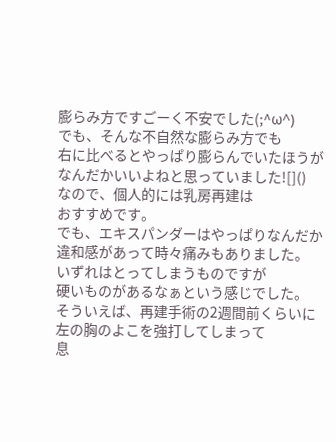膨らみ方ですごーく不安でした(;^ω^)
でも、そんな不自然な膨らみ方でも
右に比べるとやっぱり膨らんでいたほうが
なんだかいいよねと思っていました![]()
なので、個人的には乳房再建は
おすすめです。
でも、エキスパンダーはやっぱりなんだか
違和感があって時々痛みもありました。
いずれはとってしまうものですが
硬いものがあるなぁという感じでした。
そういえば、再建手術の2週間前くらいに
左の胸のよこを強打してしまって
息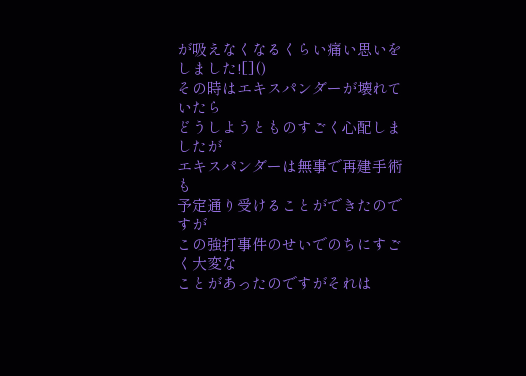が吸えなくなるくらい痛い思いをしました![]()
その時はエキスパンダーが壊れていたら
どうしようとものすごく心配しましたが
エキスパンダーは無事で再建手術も
予定通り受けることができたのですが
この強打事件のせいでのちにすごく大変な
ことがあったのですがそれは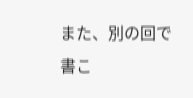また、別の回で
書こ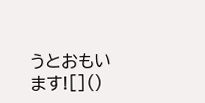うとおもいます![]()